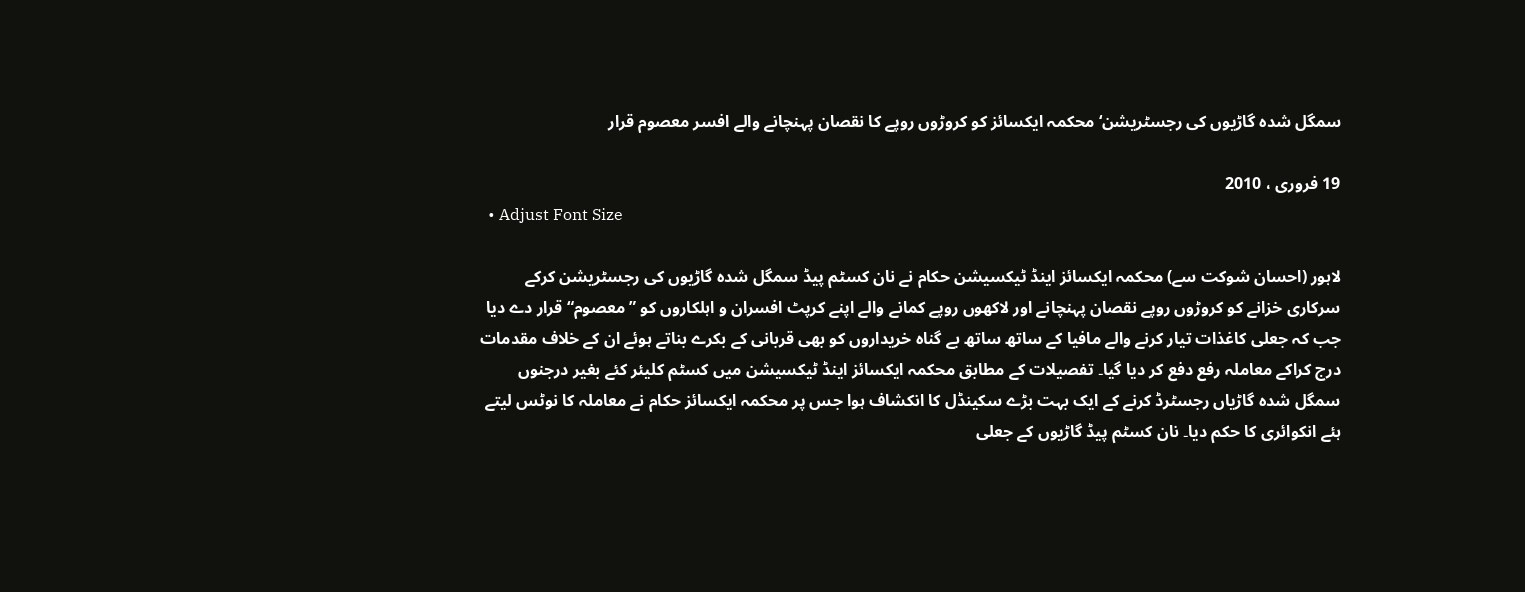سمگل شدہ گاڑیوں کی رجسٹریشن‘ محکمہ ایکسائز کو کروڑوں روپے کا نقصان پہنچانے والے افسر معصوم قرار

19 فروری ، 2010
  • Adjust Font Size

لاہور (احسان شوکت سے) محکمہ ایکسائز اینڈ ٹیکسیشن حکام نے نان کسٹم پیڈ سمگل شدہ گاڑیوں کی رجسٹریشن کرکے سرکاری خزانے کو کروڑوں روپے نقصان پہنچانے اور لاکھوں روپے کمانے والے اپنے کرپٹ افسران و اہلکاروں کو ”معصوم“ قرار دے دیا جب کہ جعلی کاغذات تیار کرنے والے مافیا کے ساتھ ساتھ بے گناہ خریداروں کو بھی قربانی کے بکرے بناتے ہوئے ان کے خلاف مقدمات درج کراکے معاملہ رفع دفع کر دیا گیا۔ تفصیلات کے مطابق محکمہ ایکسائز اینڈ ٹیکسیشن میں کسٹم کلیئر کئے بغیر درجنوں سمگل شدہ گاڑیاں رجسٹرڈ کرنے کے ایک بہت بڑے سکینڈل کا انکشاف ہوا جس پر محکمہ ایکسائز حکام نے معاملہ کا نوٹس لیتے ہئے انکوائری کا حکم دیا۔ نان کسٹم پیڈ گاڑیوں کے جعلی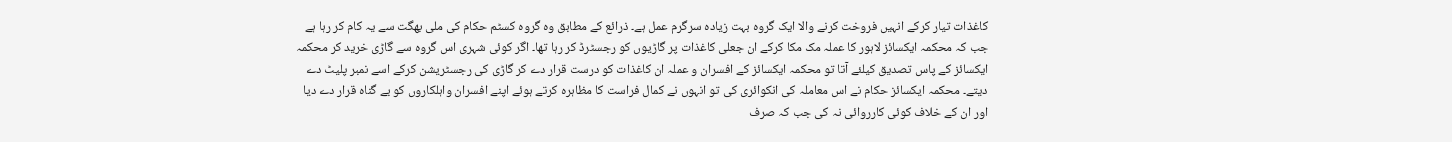کاغذات تیار کرکے انہیں فروخت کرنے والا ایک گروہ بہت زیادہ سرگرم عمل ہے۔ ذرائع کے مطابق وہ گروہ کسٹم حکام کی ملی بھگت سے یہ کام کر رہا ہے جب کہ محکمہ ایکسائز لاہور کا عملہ مک مکا کرکے ان جعلی کاغذات پر گاڑیوں کو رجسٹرڈ کر رہا تھا۔ اگر کوئی شہری اس گروہ سے گاڑی خرید کر محکمہ ایکسائز کے پاس تصدیق کیلئے آتا تو محکمہ ایکسائز کے افسران و عملہ ان کاغذات کو درست قرار دے کر گاڑی کی رجسٹریشن کرکے اسے نمبر پلیٹ دے دیتے۔ محکمہ ایکسائز حکام نے اس معاملہ کی انکوائری کی تو انہوں نے کمال فراست کا مظاہرہ کرتے ہوئے اپنے افسران واہلکاروں کو بے گناہ قرار دے دیا اور ان کے خلاف کوئی کارروائی نہ کی جب کہ صرف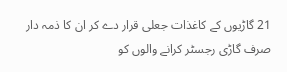21 گاڑیوں کے کاغذات جعلی قرار دے کر ان کا ذمہ دار صرف گاڑی رجسٹر کرانے والوں کو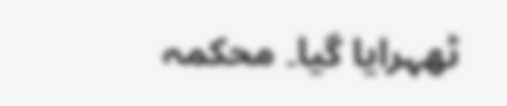ٹھہرایا گیا۔ محکمہ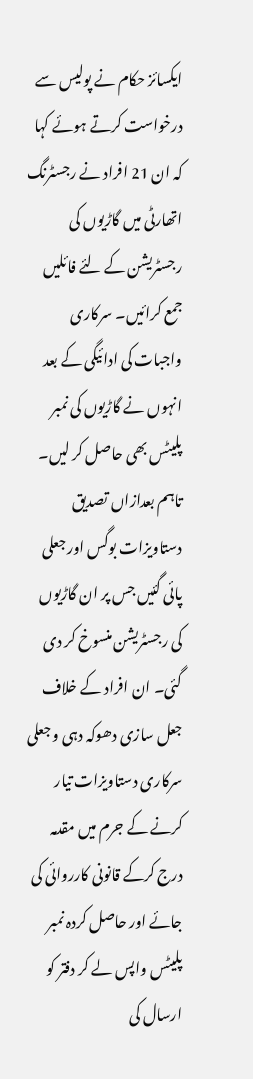ایکسائز حکام نے پولیس سے درخواست کرتے ہوئے کہا کہ ان 21 افراد نے رجسٹرنگ اتھارٹی میں گاڑیوں کی رجسٹریشن کے لئے فائلیں جمع کرائیں۔ سرکاری واجبات کی ادائیگی کے بعد انہوں نے گاڑیوں کی نمبر پلیٹس بھی حاصل کر لیں۔ تاہم بعدازاں تصدیق دستاویزات بوگس اور جعلی پائی گئیں جس پر ان گاڑیوں کی رجسٹریشن منسوخ کر دی گئی۔ ان افراد کے خلاف جعل سازی دھوکہ دہی و جعلی سرکاری دستاویزات تیار کرنے کے جرم میں مقدمہ درج کرکے قانونی کارروائی کی جائے اور حاصل کردہ نمبر پلیٹس واپس لے کر دفتر کو ارسال کی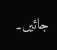جائیں۔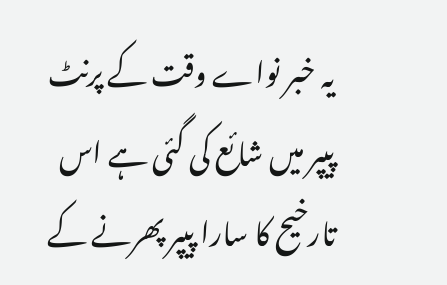یہ خبر نواے وقت کے پرنٹ پیپر میں شائع کی گئی ہے اس تارخیح کا سارا پیپر پھرنے کے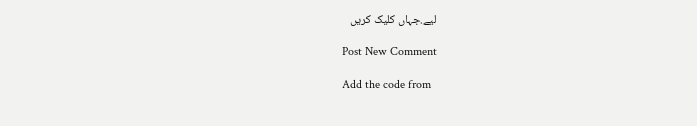لیے.جہاں کلیک کریں

Post New Comment

Add the code from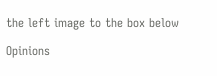the left image to the box below

Opinions